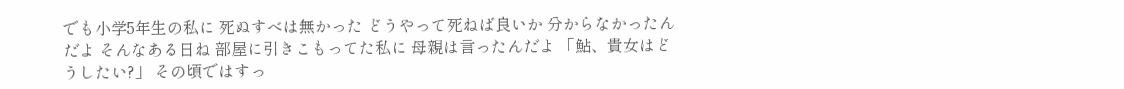でも小学5年生の私に 死ぬすべは無かった どうやって死ねば良いか 分からなかったんだよ そんなある日ね 部屋に引きこもってた私に 母親は言ったんだよ 「鮎、貴女はどうしたい?」 その頃ではすっ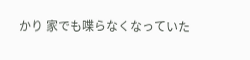かり 家でも喋らなくなっていた